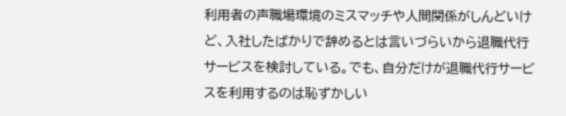利用者の声職場環境のミスマッチや人間関係がしんどいけど、入社したばかりで辞めるとは言いづらいから退職代行サービスを検討している。でも、自分だけが退職代行サービスを利用するのは恥ずかしい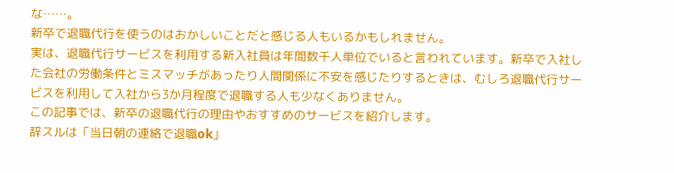な……。
新卒で退職代行を使うのはおかしいことだと感じる人もいるかもしれません。
実は、退職代行サービスを利用する新入社員は年間数千人単位でいると言われています。新卒で入社した会社の労働条件とミスマッチがあったり人間関係に不安を感じたりするときは、むしろ退職代行サービスを利用して入社から3か月程度で退職する人も少なくありません。
この記事では、新卒の退職代行の理由やおすすめのサービスを紹介します。
辞スルは「当日朝の連絡で退職ok」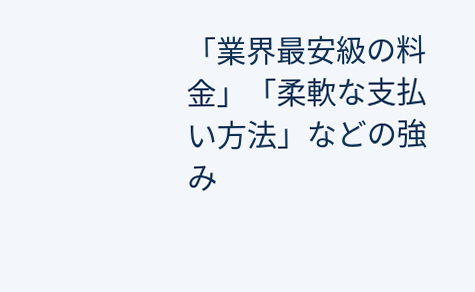「業界最安級の料金」「柔軟な支払い方法」などの強み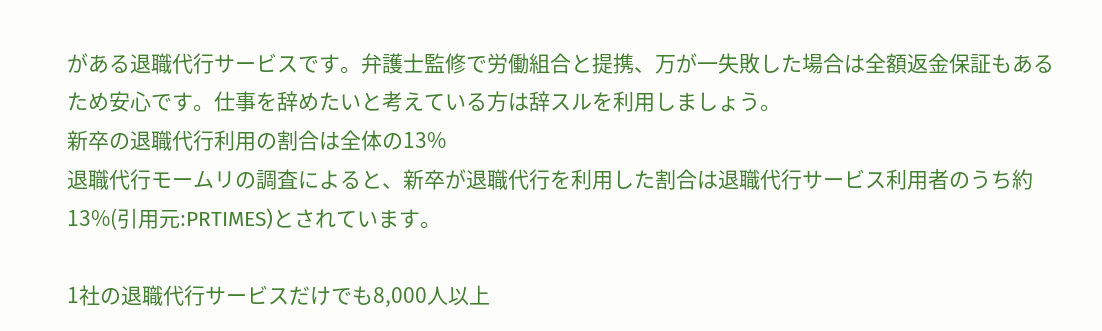がある退職代行サービスです。弁護士監修で労働組合と提携、万が一失敗した場合は全額返金保証もあるため安心です。仕事を辞めたいと考えている方は辞スルを利用しましょう。
新卒の退職代行利用の割合は全体の13%
退職代行モームリの調査によると、新卒が退職代行を利用した割合は退職代行サービス利用者のうち約13%(引用元:PRTIMES)とされています。

1社の退職代行サービスだけでも8,000人以上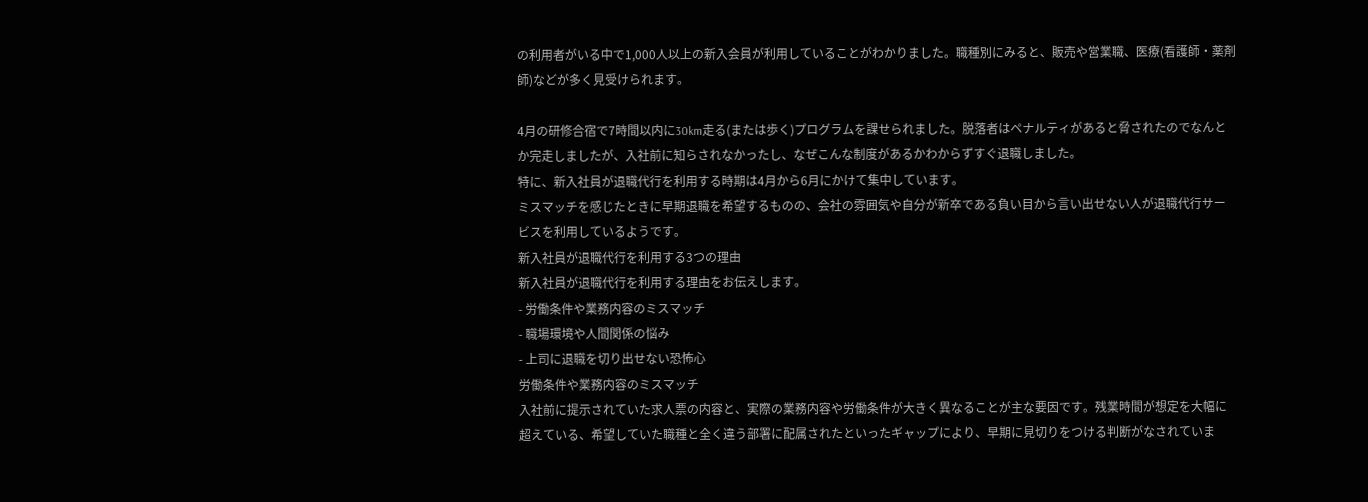の利用者がいる中で1,000人以上の新入会員が利用していることがわかりました。職種別にみると、販売や営業職、医療(看護師・薬剤師)などが多く見受けられます。

4月の研修合宿で7時間以内に30km走る(または歩く)プログラムを課せられました。脱落者はペナルティがあると脅されたのでなんとか完走しましたが、入社前に知らされなかったし、なぜこんな制度があるかわからずすぐ退職しました。
特に、新入社員が退職代行を利用する時期は4月から6月にかけて集中しています。
ミスマッチを感じたときに早期退職を希望するものの、会社の雰囲気や自分が新卒である負い目から言い出せない人が退職代行サービスを利用しているようです。
新入社員が退職代行を利用する3つの理由
新入社員が退職代行を利用する理由をお伝えします。
- 労働条件や業務内容のミスマッチ
- 職場環境や人間関係の悩み
- 上司に退職を切り出せない恐怖心
労働条件や業務内容のミスマッチ
入社前に提示されていた求人票の内容と、実際の業務内容や労働条件が大きく異なることが主な要因です。残業時間が想定を大幅に超えている、希望していた職種と全く違う部署に配属されたといったギャップにより、早期に見切りをつける判断がなされていま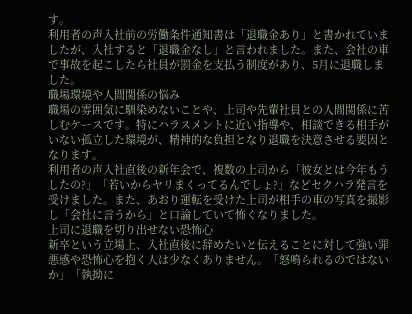す。
利用者の声入社前の労働条件通知書は「退職金あり」と書かれていましたが、入社すると「退職金なし」と言われました。また、会社の車で事故を起こしたら社員が罰金を支払う制度があり、5月に退職しました。
職場環境や人間関係の悩み
職場の雰囲気に馴染めないことや、上司や先輩社員との人間関係に苦しむケースです。特にハラスメントに近い指導や、相談できる相手がいない孤立した環境が、精神的な負担となり退職を決意させる要因となります。
利用者の声入社直後の新年会で、複数の上司から「彼女とは今年もうしたの?」「若いからヤリまくってるんでしょ?」などセクハラ発言を受けました。また、あおり運転を受けた上司が相手の車の写真を撮影し「会社に言うから」と口論していて怖くなりました。
上司に退職を切り出せない恐怖心
新卒という立場上、入社直後に辞めたいと伝えることに対して強い罪悪感や恐怖心を抱く人は少なくありません。「怒鳴られるのではないか」「執拗に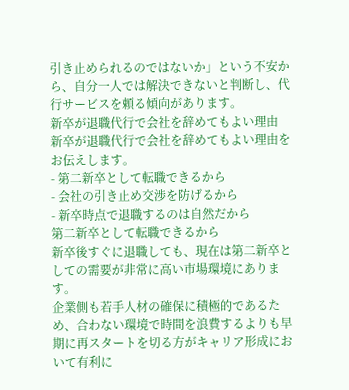引き止められるのではないか」という不安から、自分一人では解決できないと判断し、代行サービスを頼る傾向があります。
新卒が退職代行で会社を辞めてもよい理由
新卒が退職代行で会社を辞めてもよい理由をお伝えします。
- 第二新卒として転職できるから
- 会社の引き止め交渉を防げるから
- 新卒時点で退職するのは自然だから
第二新卒として転職できるから
新卒後すぐに退職しても、現在は第二新卒としての需要が非常に高い市場環境にあります。
企業側も若手人材の確保に積極的であるため、合わない環境で時間を浪費するよりも早期に再スタートを切る方がキャリア形成において有利に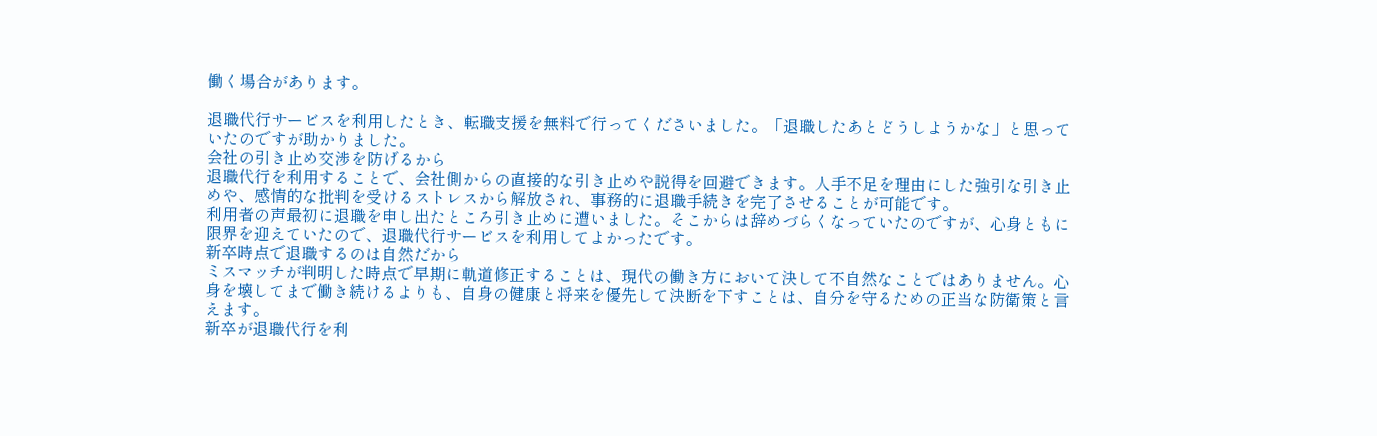働く場合があります。

退職代行サービスを利用したとき、転職支援を無料で行ってくださいました。「退職したあとどうしようかな」と思っていたのですが助かりました。
会社の引き止め交渉を防げるから
退職代行を利用することで、会社側からの直接的な引き止めや説得を回避できます。人手不足を理由にした強引な引き止めや、感情的な批判を受けるストレスから解放され、事務的に退職手続きを完了させることが可能です。
利用者の声最初に退職を申し出たところ引き止めに遭いました。そこからは辞めづらくなっていたのですが、心身ともに限界を迎えていたので、退職代行サービスを利用してよかったです。
新卒時点で退職するのは自然だから
ミスマッチが判明した時点で早期に軌道修正することは、現代の働き方において決して不自然なことではありません。心身を壊してまで働き続けるよりも、自身の健康と将来を優先して決断を下すことは、自分を守るための正当な防衛策と言えます。
新卒が退職代行を利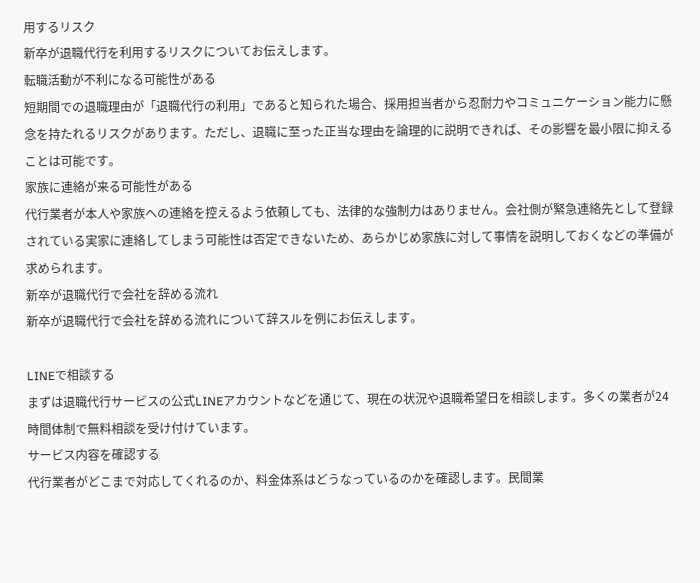用するリスク
新卒が退職代行を利用するリスクについてお伝えします。
転職活動が不利になる可能性がある
短期間での退職理由が「退職代行の利用」であると知られた場合、採用担当者から忍耐力やコミュニケーション能力に懸念を持たれるリスクがあります。ただし、退職に至った正当な理由を論理的に説明できれば、その影響を最小限に抑えることは可能です。
家族に連絡が来る可能性がある
代行業者が本人や家族への連絡を控えるよう依頼しても、法律的な強制力はありません。会社側が緊急連絡先として登録されている実家に連絡してしまう可能性は否定できないため、あらかじめ家族に対して事情を説明しておくなどの準備が求められます。
新卒が退職代行で会社を辞める流れ
新卒が退職代行で会社を辞める流れについて辞スルを例にお伝えします。

LINEで相談する
まずは退職代行サービスの公式LINEアカウントなどを通じて、現在の状況や退職希望日を相談します。多くの業者が24時間体制で無料相談を受け付けています。
サービス内容を確認する
代行業者がどこまで対応してくれるのか、料金体系はどうなっているのかを確認します。民間業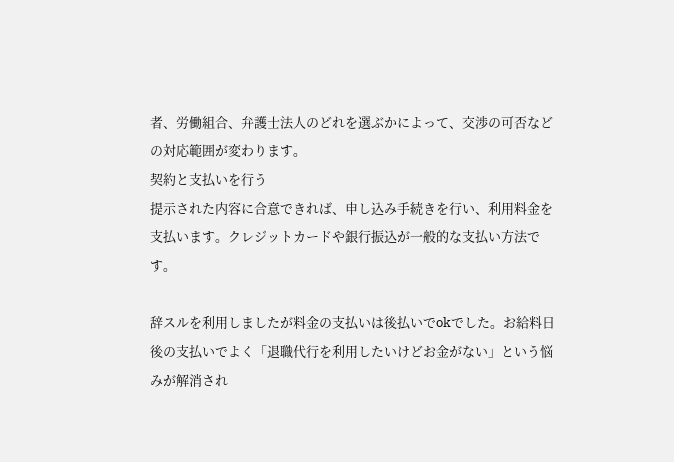者、労働組合、弁護士法人のどれを選ぶかによって、交渉の可否などの対応範囲が変わります。
契約と支払いを行う
提示された内容に合意できれば、申し込み手続きを行い、利用料金を支払います。クレジットカードや銀行振込が一般的な支払い方法です。

辞スルを利用しましたが料金の支払いは後払いでokでした。お給料日後の支払いでよく「退職代行を利用したいけどお金がない」という悩みが解消され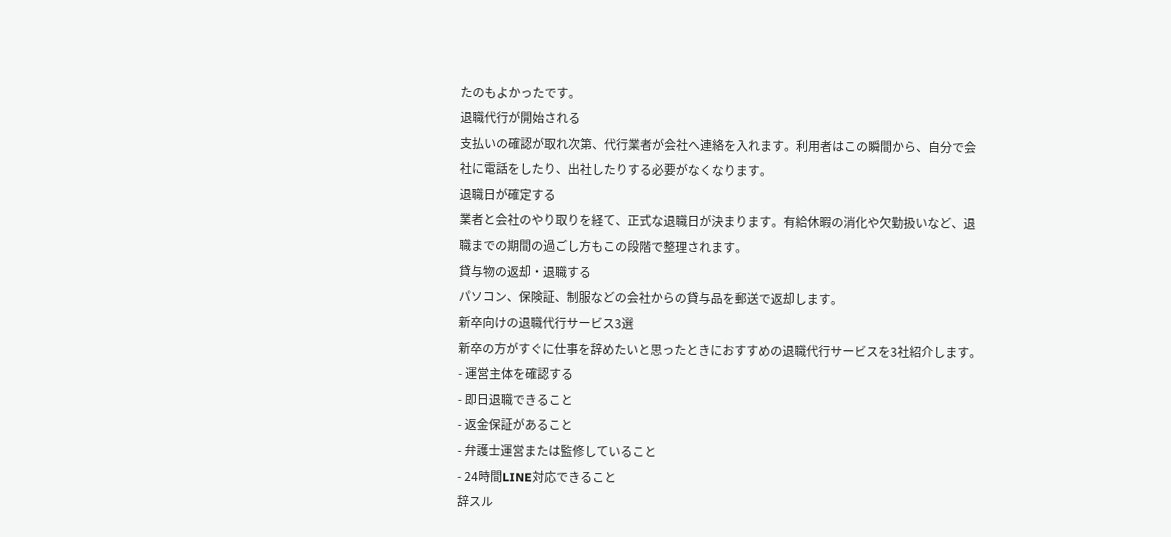たのもよかったです。
退職代行が開始される
支払いの確認が取れ次第、代行業者が会社へ連絡を入れます。利用者はこの瞬間から、自分で会社に電話をしたり、出社したりする必要がなくなります。
退職日が確定する
業者と会社のやり取りを経て、正式な退職日が決まります。有給休暇の消化や欠勤扱いなど、退職までの期間の過ごし方もこの段階で整理されます。
貸与物の返却・退職する
パソコン、保険証、制服などの会社からの貸与品を郵送で返却します。
新卒向けの退職代行サービス3選
新卒の方がすぐに仕事を辞めたいと思ったときにおすすめの退職代行サービスを3社紹介します。
- 運営主体を確認する
- 即日退職できること
- 返金保証があること
- 弁護士運営または監修していること
- 24時間LINE対応できること
辞スル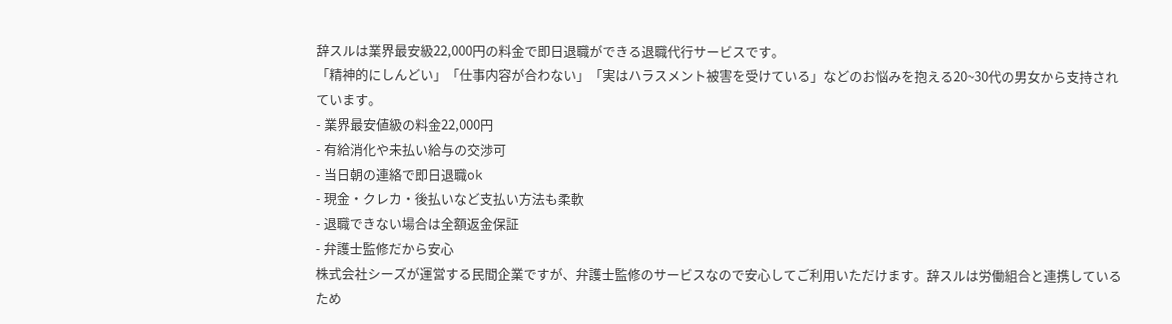辞スルは業界最安級22,000円の料金で即日退職ができる退職代行サービスです。
「精神的にしんどい」「仕事内容が合わない」「実はハラスメント被害を受けている」などのお悩みを抱える20~30代の男女から支持されています。
- 業界最安値級の料金22,000円
- 有給消化や未払い給与の交渉可
- 当日朝の連絡で即日退職ok
- 現金・クレカ・後払いなど支払い方法も柔軟
- 退職できない場合は全額返金保証
- 弁護士監修だから安心
株式会社シーズが運営する民間企業ですが、弁護士監修のサービスなので安心してご利用いただけます。辞スルは労働組合と連携しているため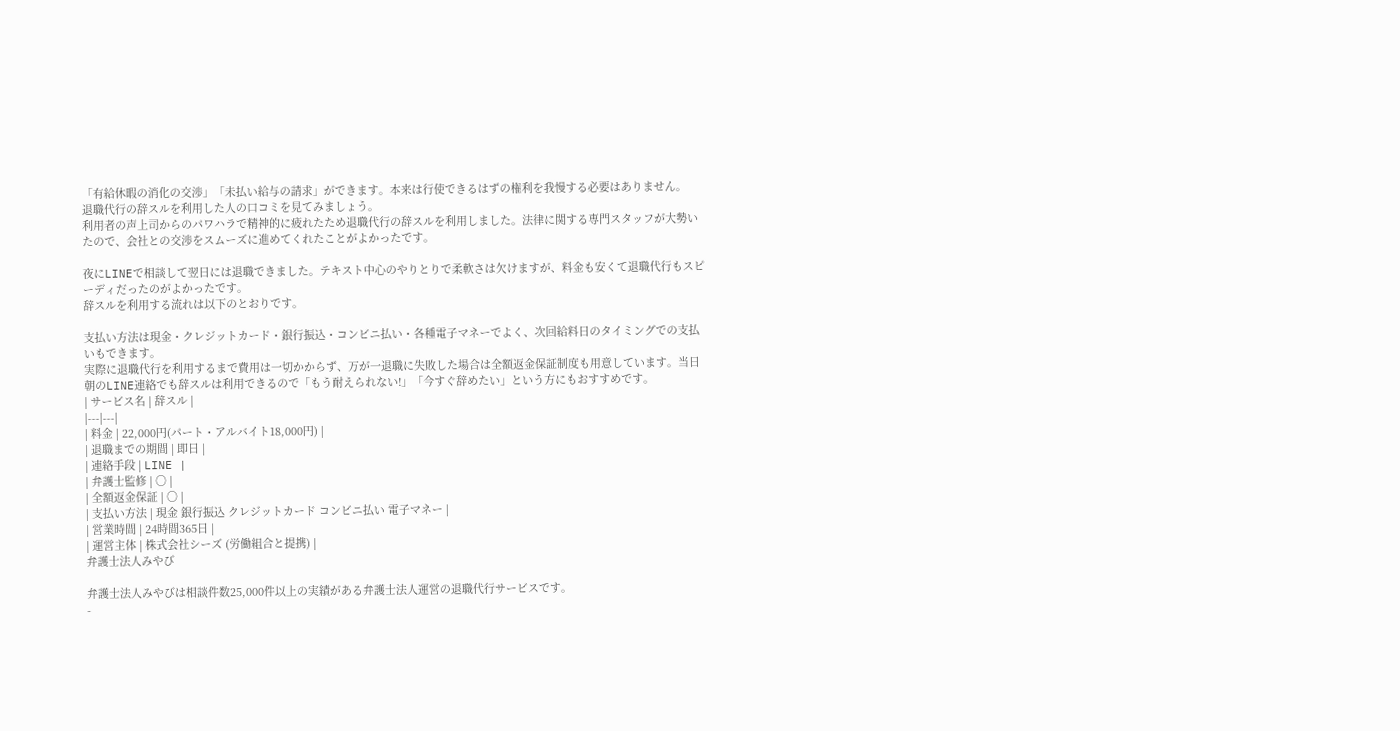「有給休暇の消化の交渉」「未払い給与の請求」ができます。本来は行使できるはずの権利を我慢する必要はありません。
退職代行の辞スルを利用した人の口コミを見てみましょう。
利用者の声上司からのパワハラで精神的に疲れたため退職代行の辞スルを利用しました。法律に関する専門スタッフが大勢いたので、会社との交渉をスムーズに進めてくれたことがよかったです。

夜にLINEで相談して翌日には退職できました。テキスト中心のやりとりで柔軟さは欠けますが、料金も安くて退職代行もスピーディだったのがよかったです。
辞スルを利用する流れは以下のとおりです。

支払い方法は現金・クレジットカード・銀行振込・コンビニ払い・各種電子マネーでよく、次回給料日のタイミングでの支払いもできます。
実際に退職代行を利用するまで費用は一切かからず、万が一退職に失敗した場合は全額返金保証制度も用意しています。当日朝のLINE連絡でも辞スルは利用できるので「もう耐えられない!」「今すぐ辞めたい」という方にもおすすめです。
| サービス名 | 辞スル |
|---|---|
| 料金 | 22,000円(パート・アルバイト18,000円) |
| 退職までの期間 | 即日 |
| 連絡手段 | LINE |
| 弁護士監修 | 〇 |
| 全額返金保証 | 〇 |
| 支払い方法 | 現金 銀行振込 クレジットカード コンビニ払い 電子マネー |
| 営業時間 | 24時間365日 |
| 運営主体 | 株式会社シーズ (労働組合と提携) |
弁護士法人みやび

弁護士法人みやびは相談件数25,000件以上の実績がある弁護士法人運営の退職代行サービスです。
-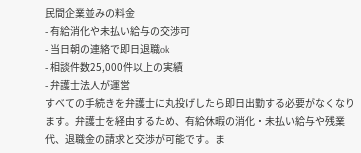民間企業並みの料金
- 有給消化や未払い給与の交渉可
- 当日朝の連絡で即日退職ok
- 相談件数25,000件以上の実績
- 弁護士法人が運営
すべての手続きを弁護士に丸投げしたら即日出勤する必要がなくなります。弁護士を経由するため、有給休暇の消化・未払い給与や残業代、退職金の請求と交渉が可能です。ま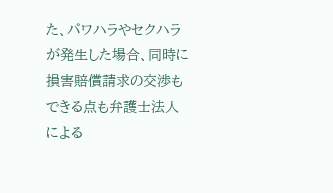た、パワハラやセクハラが発生した場合、同時に損害賠償請求の交渉もできる点も弁護士法人による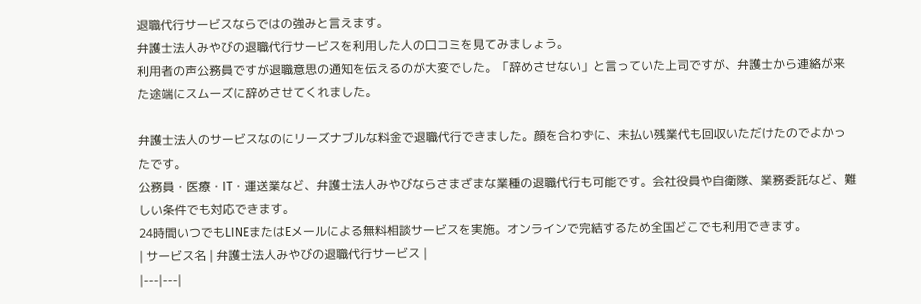退職代行サービスならではの強みと言えます。
弁護士法人みやびの退職代行サービスを利用した人の口コミを見てみましょう。
利用者の声公務員ですが退職意思の通知を伝えるのが大変でした。「辞めさせない」と言っていた上司ですが、弁護士から連絡が来た途端にスムーズに辞めさせてくれました。

弁護士法人のサービスなのにリーズナブルな料金で退職代行できました。顔を合わずに、未払い残業代も回収いただけたのでよかったです。
公務員・医療・IT・運送業など、弁護士法人みやびならさまざまな業種の退職代行も可能です。会社役員や自衛隊、業務委託など、難しい条件でも対応できます。
24時間いつでもLINEまたはEメールによる無料相談サービスを実施。オンラインで完結するため全国どこでも利用できます。
| サービス名 | 弁護士法人みやびの退職代行サービス |
|---|---|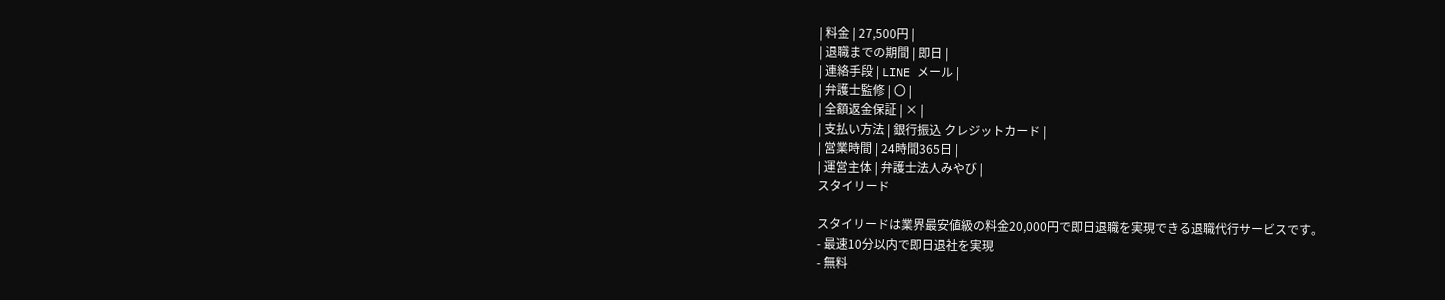| 料金 | 27,500円 |
| 退職までの期間 | 即日 |
| 連絡手段 | LINE メール |
| 弁護士監修 | 〇 |
| 全額返金保証 | × |
| 支払い方法 | 銀行振込 クレジットカード |
| 営業時間 | 24時間365日 |
| 運営主体 | 弁護士法人みやび |
スタイリード

スタイリードは業界最安値級の料金20,000円で即日退職を実現できる退職代行サービスです。
- 最速10分以内で即日退社を実現
- 無料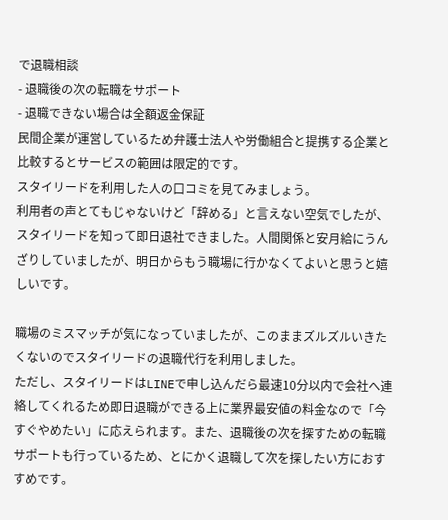で退職相談
- 退職後の次の転職をサポート
- 退職できない場合は全額返金保証
民間企業が運営しているため弁護士法人や労働組合と提携する企業と比較するとサービスの範囲は限定的です。
スタイリードを利用した人の口コミを見てみましょう。
利用者の声とてもじゃないけど「辞める」と言えない空気でしたが、スタイリードを知って即日退社できました。人間関係と安月給にうんざりしていましたが、明日からもう職場に行かなくてよいと思うと嬉しいです。

職場のミスマッチが気になっていましたが、このままズルズルいきたくないのでスタイリードの退職代行を利用しました。
ただし、スタイリードはLINEで申し込んだら最速10分以内で会社へ連絡してくれるため即日退職ができる上に業界最安値の料金なので「今すぐやめたい」に応えられます。また、退職後の次を探すための転職サポートも行っているため、とにかく退職して次を探したい方におすすめです。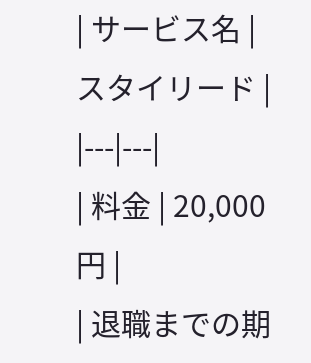| サービス名 | スタイリード |
|---|---|
| 料金 | 20,000円 |
| 退職までの期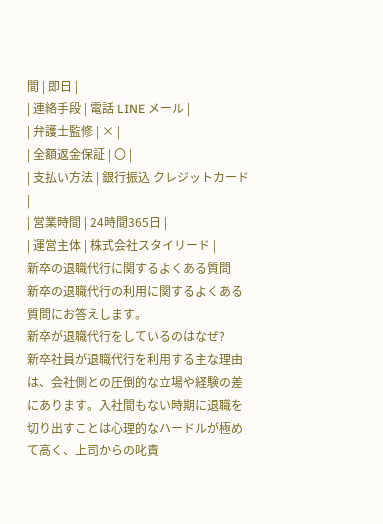間 | 即日 |
| 連絡手段 | 電話 LINE メール |
| 弁護士監修 | × |
| 全額返金保証 | 〇 |
| 支払い方法 | 銀行振込 クレジットカード |
| 営業時間 | 24時間365日 |
| 運営主体 | 株式会社スタイリード |
新卒の退職代行に関するよくある質問
新卒の退職代行の利用に関するよくある質問にお答えします。
新卒が退職代行をしているのはなぜ?
新卒社員が退職代行を利用する主な理由は、会社側との圧倒的な立場や経験の差にあります。入社間もない時期に退職を切り出すことは心理的なハードルが極めて高く、上司からの叱責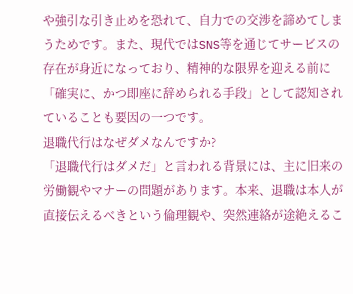や強引な引き止めを恐れて、自力での交渉を諦めてしまうためです。また、現代ではSNS等を通じてサービスの存在が身近になっており、精神的な限界を迎える前に「確実に、かつ即座に辞められる手段」として認知されていることも要因の一つです。
退職代行はなぜダメなんですか?
「退職代行はダメだ」と言われる背景には、主に旧来の労働観やマナーの問題があります。本来、退職は本人が直接伝えるべきという倫理観や、突然連絡が途絶えるこ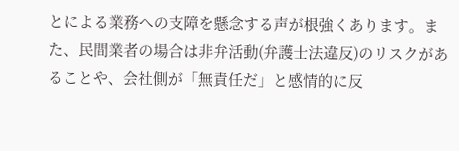とによる業務への支障を懸念する声が根強くあります。また、民間業者の場合は非弁活動(弁護士法違反)のリスクがあることや、会社側が「無責任だ」と感情的に反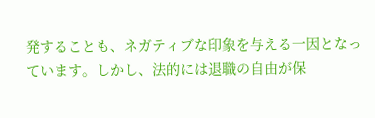発することも、ネガティブな印象を与える一因となっています。しかし、法的には退職の自由が保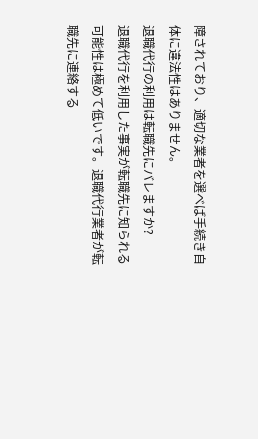障されており、適切な業者を選べば手続き自体に違法性はありません。
退職代行の利用は転職先にバレますか?
退職代行を利用した事実が転職先に知られる可能性は極めて低いです。退職代行業者が転職先に連絡する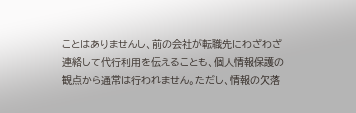ことはありませんし、前の会社が転職先にわざわざ連絡して代行利用を伝えることも、個人情報保護の観点から通常は行われません。ただし、情報の欠落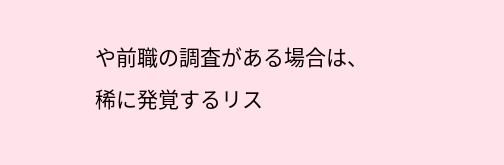や前職の調査がある場合は、稀に発覚するリス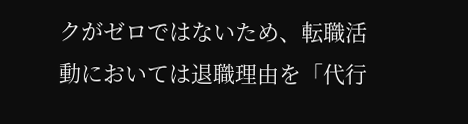クがゼロではないため、転職活動においては退職理由を「代行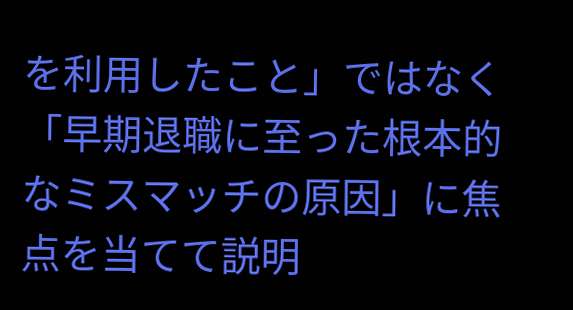を利用したこと」ではなく「早期退職に至った根本的なミスマッチの原因」に焦点を当てて説明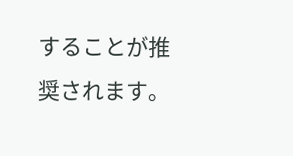することが推奨されます。